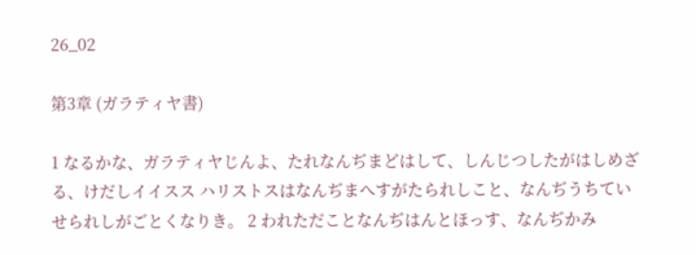26_02

第3章 (ガラティヤ書)

1 なるかな、ガラティヤじんよ、たれなんぢまどはして、しんじつしたがはしめざる、けだしイイスス ハリストスはなんぢまへすがたられしこと、なんぢうちていせられしがごとくなりき。 2 われただことなんぢはんとほっす、なんぢかみ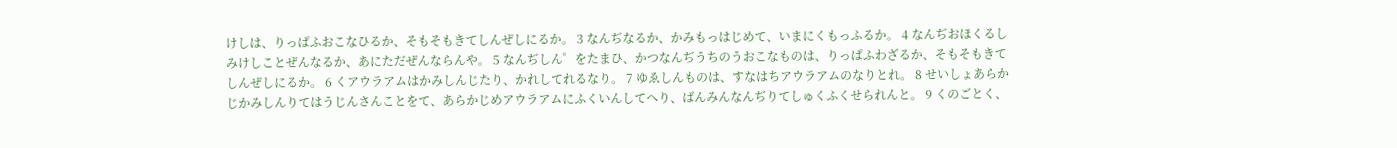けしは、りっぱふおこなひるか、そもそもきてしんぜしにるか。 3 なんぢなるか、かみもっはじめて、いまにくもっふるか。 4 なんぢおほくるしみけしことぜんなるか、あにただぜんならんや。 5 なんぢしん゜をたまひ、かつなんぢうちのうおこなものは、りっぱふわざるか、そもそもきてしんぜしにるか。 6 くアウラアムはかみしんじたり、かれしてれるなり。 7 ゆゑしんものは、すなはちアウラアムのなりとれ。 8 せいしょあらかじかみしんりてはうじんさんことをて、あらかじめアウラアムにふくいんしてへり、ばんみんなんぢりてしゅくふくせられんと。 9 くのごとく、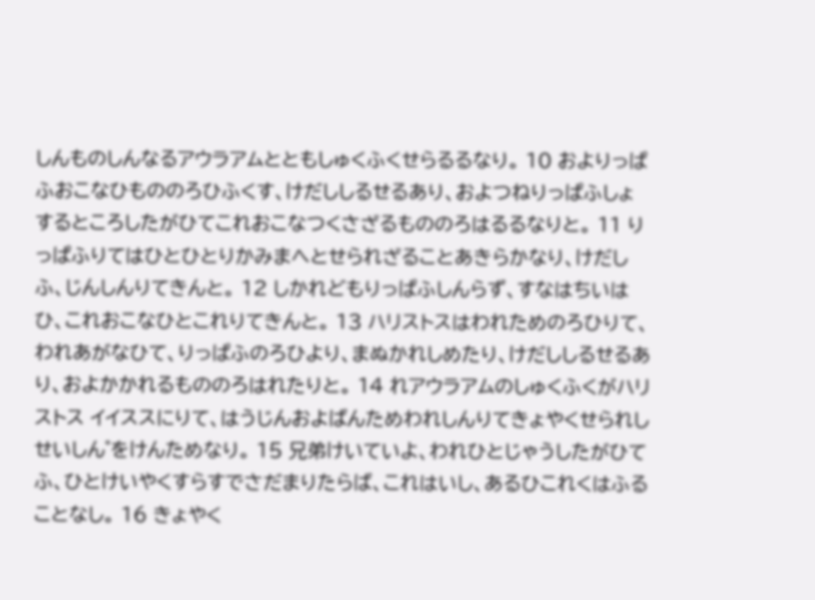しんものしんなるアウラアムとともしゅくふくせらるるなり。 10 およりっぱふおこなひもののろひふくす、けだししるせるあり、およつねりっぱふしょするところしたがひてこれおこなつくさざるもののろはるるなりと。 11 りっぱふりてはひとひとりかみまへとせられざることあきらかなり、けだしふ、じんしんりてきんと。 12 しかれどもりっぱふしんらず、すなはちいはひ、これおこなひとこれりてきんと。 13 ハリストスはわれためのろひりて、われあがなひて、りっぱふのろひより、まぬかれしめたり、けだししるせるあり、およかかれるもののろはれたりと。 14 れアウラアムのしゅくふくがハリストス イイススにりて、はうじんおよばんためわれしんりてきょやくせられしせいしん゜をけんためなり。 15 兄弟けいていよ、われひとじゃうしたがひてふ、ひとけいやくすらすでさだまりたらば、これはいし、あるひこれくはふることなし。 16 きょやく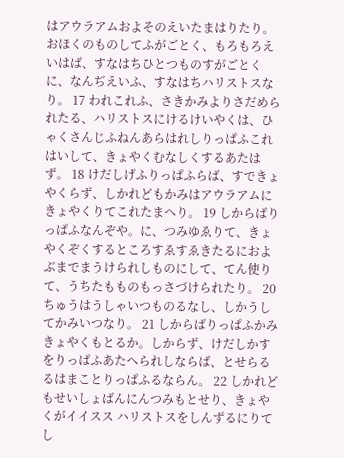はアウラアムおよそのえいたまはりたり。おほくのものしてふがごとく、もろもろえいはば、すなはちひとつものすがごとくに、なんぢえいふ、すなはちハリストスなり。 17 われこれふ、さきかみよりさだめられたる、ハリストスにけるけいやくは、ひゃくさんじふねんあらはれしりっぱふこれはいして、きょやくむなしくするあたはず。 18 けだしげふりっぱふらば、すできょやくらず、しかれどもかみはアウラアムにきょやくりてこれたまへり。 19 しからばりっぱふなんぞや。に、つみゆゑりて、きょやくぞくするところすゑすゑきたるにおよぶまでまうけられしものにして、てん使りて、うちたもものもっさづけられたり。 20 ちゅうはうしゃいつものるなし、しかうしてかみいつなり。 21 しからばりっぱふかみきょやくもとるか。しからず、けだしかすをりっぱふあたへられしならば、とせらるるはまことりっぱふるならん。 22 しかれどもせいしょばんにんつみもとせり、きょやくがイイスス ハリストスをしんずるにりてし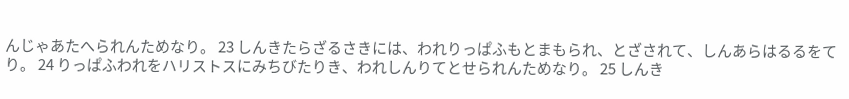んじゃあたへられんためなり。 23 しんきたらざるさきには、われりっぱふもとまもられ、とざされて、しんあらはるるをてり。 24 りっぱふわれをハリストスにみちびたりき、われしんりてとせられんためなり。 25 しんき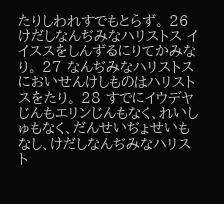たりしわれすでもとらず。 26 けだしなんぢみなハリストス イイススをしんずるにりてかみなり。 27 なんぢみなハリストスにおいせんけしものはハリストスをたり。 28 すでにイウデヤじんもエリンじんもなく、れいしゅもなく、だんせいぢょせいもなし、けだしなんぢみなハリスト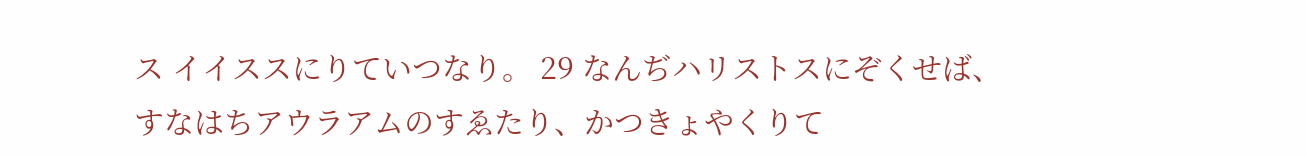ス イイススにりていつなり。 29 なんぢハリストスにぞくせば、すなはちアウラアムのすゑたり、かつきょやくりて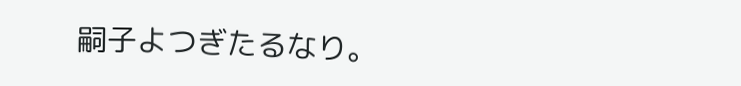嗣子よつぎたるなり。